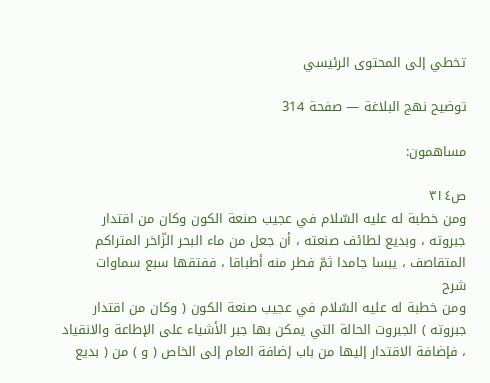تخطي إلى المحتوى الرئيسي

توضيح نهج البلاغة — صفحة 314

مساهمون:

ص٣١٤
ومن خطبة له عليه السّلام في عجيب صنعة الكون وكان من اقتدار جبروته ، وبديع لطائف صنعته ، أن جعل من ماء البحر الزّاخر المتراكم المتقاصف ، يبسا جامدا ثمّ فطر منه أطباقا ، ففتقها سبع سماوات
شرح
ومن خطبة له عليه السّلام في عجيب صنعة الكون ( وكان من اقتدار جبروته ) الجبروت الحالة التي يمكن بها جبر الأشياء على الإطاعة والانقياد ، فإضافة الاقتدار إليها من باب إضافة العام إلى الخاص ( و ) من ( بديع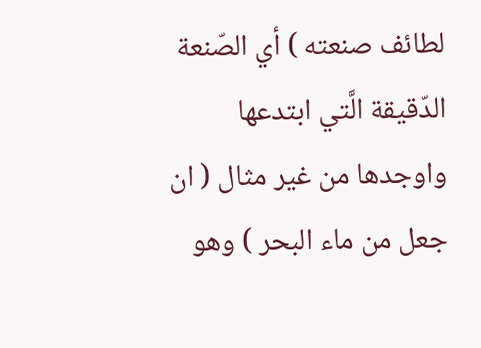لطائف صنعته ) أي الصّنعة الدّقيقة الَّتي ابتدعها واوجدها من غير مثال ( ان جعل من ماء البحر ) وهو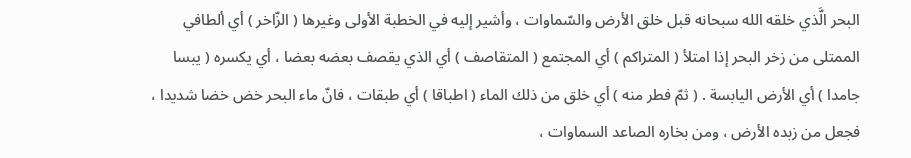البحر الَّذي خلقه الله سبحانه قبل خلق الأرض والسّماوات ، وأشير إليه في الخطبة الأولى وغيرها ( الزّاخر ) أي ألطافي الممتلى من زخر البحر إذا امتلأ ( المتراكم ) أي المجتمع ( المتقاصف ) أي الذي يقصف بعضه بعضا ، أي يكسره ( يبسا جامدا ) أي الأرض اليابسة . ( ثمّ فطر منه ) أي خلق من ذلك الماء ( اطباقا ) أي طبقات ، فانّ ماء البحر خض خضا شديدا ، فجعل من زبده الأرض ، ومن بخاره الصاعد السماوات ،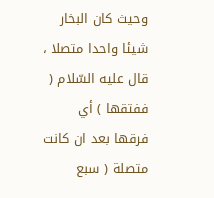وحيث كان البخار شيئا واحدا متصلا ، قال عليه السّلام ( ففتقها ) أي فرقها بعد ان كانت متصلة ( سبع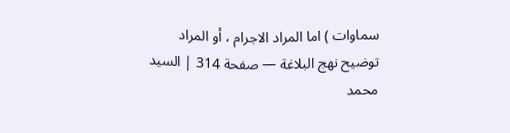سماوات ) اما المراد الاجرام ، أو المراد
توضيح نهج البلاغة — صفحة 314 | السيد محمد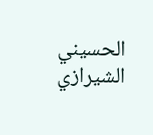الحسيني الشيرازي